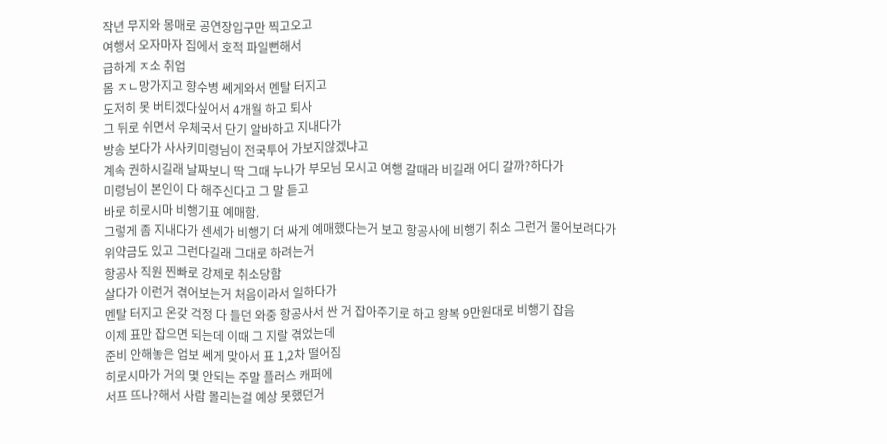작년 무지와 몽매로 공연장입구만 찍고오고
여행서 오자마자 집에서 호적 파일뻔해서
급하게 ㅈ소 취업
몸 ㅈㄴ망가지고 향수병 쎄게와서 멘탈 터지고
도저히 못 버티겠다싶어서 4개월 하고 퇴사
그 뒤로 쉬면서 우체국서 단기 알바하고 지내다가
방송 보다가 사사키미령님이 전국투어 가보지않겠냐고
계속 권하시길래 날짜보니 딱 그때 누나가 부모님 모시고 여행 갈때라 비길래 어디 갈까?하다가
미령님이 본인이 다 해주신다고 그 말 듣고
바로 히로시마 비행기표 예매함.
그렇게 좀 지내다가 센세가 비행기 더 싸게 예매했다는거 보고 항공사에 비행기 취소 그런거 물어보려다가
위약금도 있고 그런다길래 그대로 하려는거
항공사 직원 찐빠로 강제로 취소당함
살다가 이런거 겪어보는거 처음이라서 일하다가
멘탈 터지고 온갖 걱정 다 들던 와중 항공사서 싼 거 잡아주기로 하고 왕복 9만원대로 비행기 잡음
이제 표만 잡으면 되는데 이때 그 지랄 겪었는데
준비 안해놓은 업보 쎄게 맞아서 표 1,2차 떨어짐
히로시마가 거의 몇 안되는 주말 플러스 캐퍼에
서프 뜨나?해서 사람 몰리는걸 예상 못했던거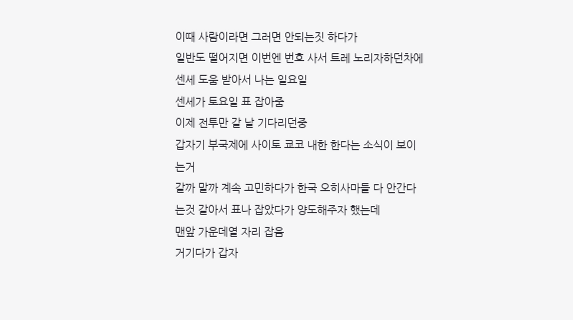이때 사람이라면 그러면 안되는짓 하다가
일반도 떨어지면 이번엔 번호 사서 트레 노리자하던차에 센세 도움 받아서 나는 일요일
센세가 토요일 표 잡아줌
이제 전투만 갈 날 기다리던중
갑자기 부국제에 사이토 쿄코 내한 한다는 소식이 보이는거
갈까 말까 계속 고민하다가 한국 오히사마들 다 안간다는것 같아서 표나 잡았다가 양도해주자 했는데
맨앞 가운데열 자리 잡음
거기다가 갑자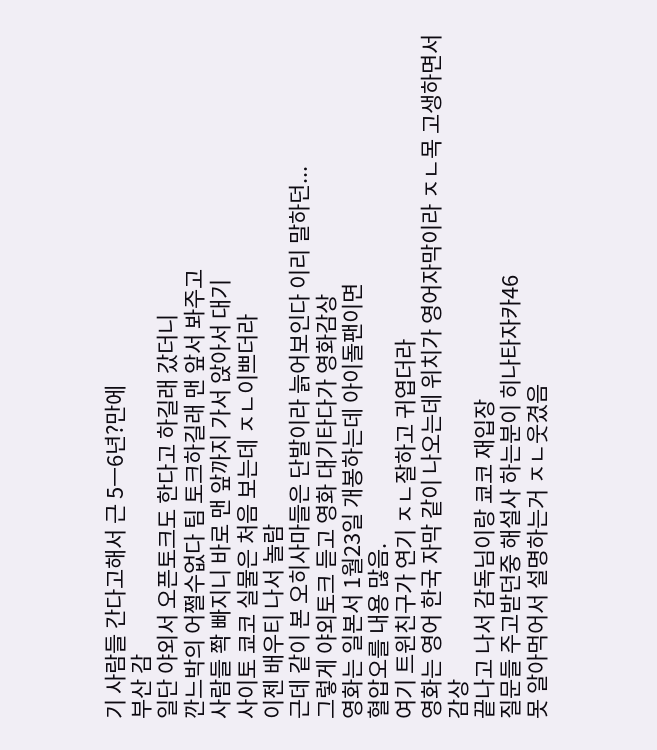기 사람들 간다고해서 근 5ㅡ6년?만에
부산 감
일단 야외서 오픈토크도 한다고 하길래 갔더니
깐느박의 어쩔수없다 팀 토크하길래 맨 앞서 봐주고
사람들 쫙 빠지니 바로 맨 앞까지 가서 앉아서 대기
사이토 쿄코 실물은 처음 보는데 ㅈㄴ이쁘더라
이젠 배우티 나서 놀람
근데 같이 본 오히사마들은 단발이라 늙어보인다 이리 말하던...
그렇게 야외토크 듣고 영화 대기타다가 영화감상
영화는 일본서 1월23일 개봉하는데 아이돌팬이면
혈압오를 내용 많음.
여기 트윈친구가 연기 ㅈㄴ잘하고 귀엽더라
영화는 영어 한국 자막 같이 나오는데 위치가 영어자막이라 ㅈㄴ목 고생하면서 감상
끝나고 나서 감독님이랑 쿄코 재입장
질문들 주고받던중 해설사 하는분이 히나타자카46
못 알아먹어서 설명하는거 ㅈㄴ웃겼음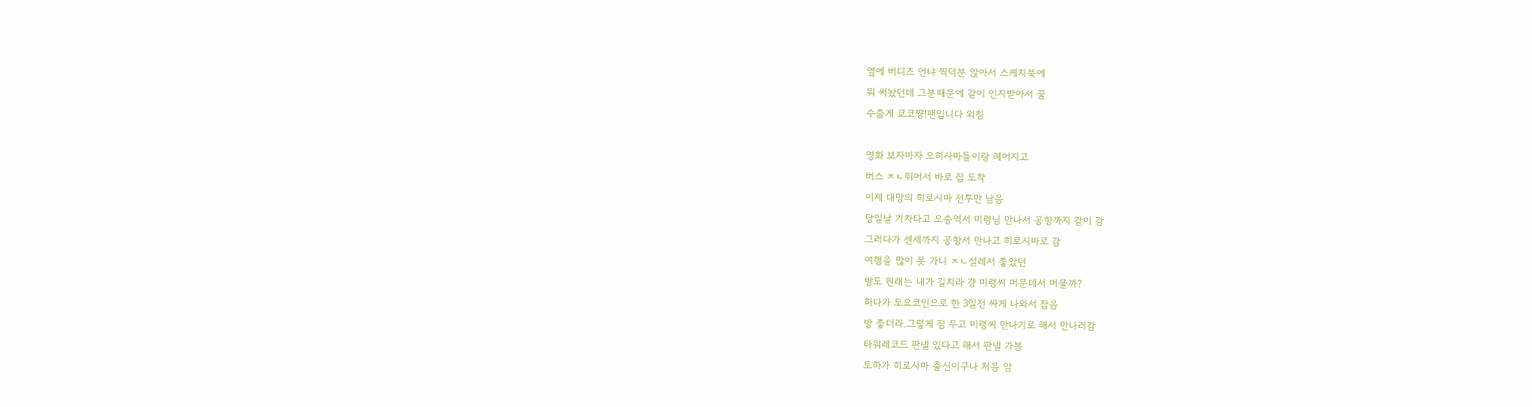옆에 버디즈 언냐 찍덕분 앉아서 스케치북에
뭐 써놨던데 그분때문에 같이 인지받아서 꿀
수줍게 쿄코쨩!팬입니다 외침

영화 보자마자 오히사마들이랑 헤어지고
버스 ㅈㄴ뛰어서 바로 집 도착
이제 대망의 히로시마 전투만 남음
당일날 기차타고 오송역서 미령님 만나서 공항까지 같이 감
그러다가 센세까지 공항서 만나고 히로시마로 감
여행을 많이 못 가니 ㅈㄴ설레서 좋았던
방도 원래는 내가 길치라 걍 미령씨 머문데서 머물까?
하다가 토요코인으로 한 3일전 싸게 나와서 잡음
방 좋더라.그렇게 짐 두고 미령씨 만나기로 해서 만나러감
타워레코드 판넬 있다고 해서 판넬 가봄
토하가 히로시마 출신이구나 처음 암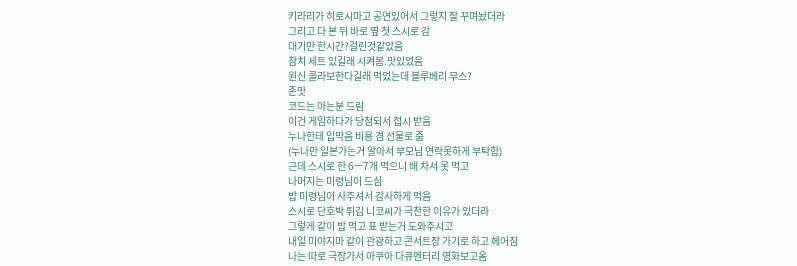키라리가 히로시마고 공연있어서 그렇지 잘 꾸며놨더라
그리고 다 본 뒤 바로 옆 첫 스시로 감
대기만 한시간?걸린것같았음
참치 세트 있길래 시켜봄.맛있었음
원신 콜라보한다길래 먹었는데 블루베리 무스?
존맛
코드는 아는분 드림
이건 게임하다가 당첨되서 접시 받음
누나한테 입막음 비용 겸 선물로 줌
(누나만 일본가는거 알아서 부모님 연락못하게 부탁함)
근데 스시로 한 6ㅡ7개 먹으니 배 차서 못 먹고
나머지는 미령님이 드심
밥 미령님이 사주셔서 감사하게 먹음
스시로 단호박 튀김 니코씨가 극찬한 이유가 있더라
그렇게 같이 밥 먹고 표 받는거 도와주시고
내일 미야지마 같이 관광하고 콘서트장 가기로 하고 헤어짐
나는 따로 극장가서 아쿠아 다큐멘터리 영화보고옴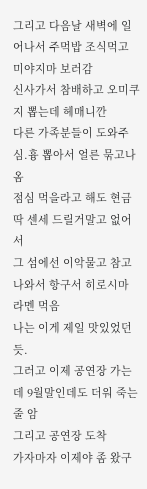그리고 다음날 새벽에 일어나서 주먹밥 조식먹고
미야지마 보러감
신사가서 참배하고 오미쿠지 뽑는데 헤매니깐
다른 가족분들이 도와주심.흉 뽑아서 얼른 묶고나옴
점심 먹을라고 해도 현금 딱 센세 드릴거말고 없어서
그 섬에선 이악물고 참고 나와서 항구서 히로시마 라멘 먹음
나는 이게 제일 맛있었던듯.
그러고 이제 공연장 가는데 9월말인데도 더워 죽는줄 암
그리고 공연장 도착
가자마자 이제야 좀 왔구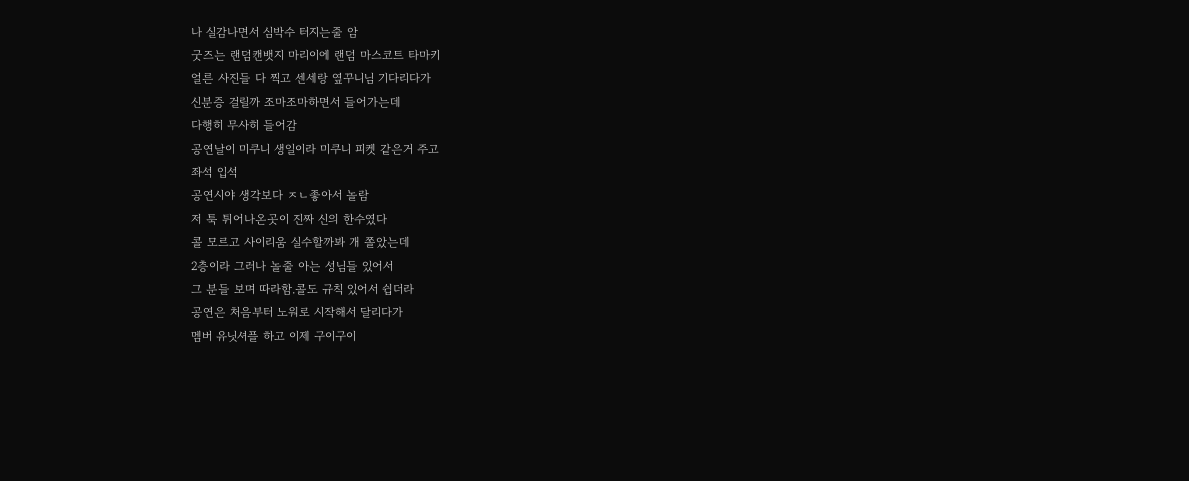나 실감나면서 심박수 터지는줄 암
굿즈는 랜덤캔뱃지 마리이에 랜덤 마스코트 타마키
얼른 사진들 다 찍고 센세랑 옆꾸니님 기다리다가
신분증 걸릴까 조마조마하면서 들어가는데
다행히 무사히 들어감
공연날이 미쿠니 생일이라 미쿠니 피켓 같은거 주고
좌석 입석
공연시야 생각보다 ㅈㄴ좋아서 놀람
저 툭 튀어나온곳이 진짜 신의 한수였다
콜 모르고 사이리움 실수할까봐 개 쫄았는데
2층이라 그러나 놀줄 아는 성님들 있어서
그 분들 보며 따라함.콜도 규칙 있어서 쉽더라
공연은 처음부터 노워로 시작해서 달리다가
멤버 유닛셔플 하고 이제 구이구이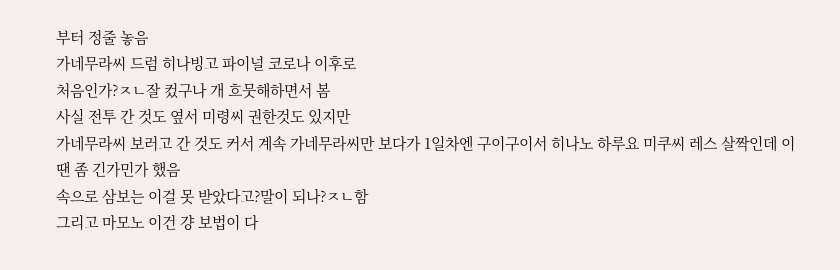부터 정줄 놓음
가네무라씨 드럼 히나빙고 파이널 코로나 이후로
처음인가?ㅈㄴ잘 컸구나 개 흐뭇해하면서 봄
사실 전투 간 것도 옆서 미령씨 권한것도 있지만
가네무라씨 보러고 간 것도 커서 계속 가네무라씨만 보다가 1일차엔 구이구이서 히나노 하루요 미쿠씨 레스 살짝인데 이땐 좀 긴가민가 했음
속으로 삼보는 이걸 못 받았다고?말이 되나?ㅈㄴ함
그리고 마모노 이건 걍 보법이 다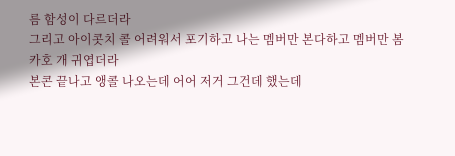름 함성이 다르더라
그리고 아이콧치 콜 어려워서 포기하고 나는 멤버만 본다하고 멤버만 봄
카호 개 귀엽더라
본콘 끝나고 앵콜 나오는데 어어 저거 그건데 했는데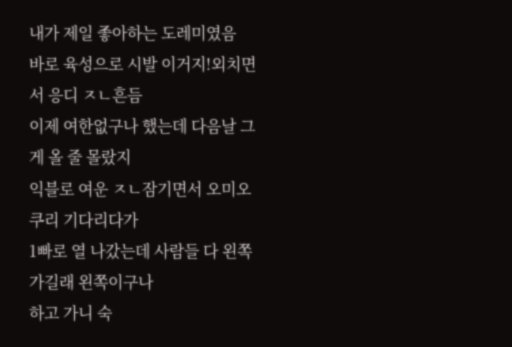내가 제일 좋아하는 도레미였음
바로 육성으로 시발 이거지!외치면서 응디 ㅈㄴ흔듬
이제 여한없구나 했는데 다음날 그게 올 줄 몰랐지
익블로 여운 ㅈㄴ잠기면서 오미오쿠리 기다리다가
1빠로 열 나갔는데 사람들 다 왼쪽 가길래 왼쪽이구나
하고 가니 숙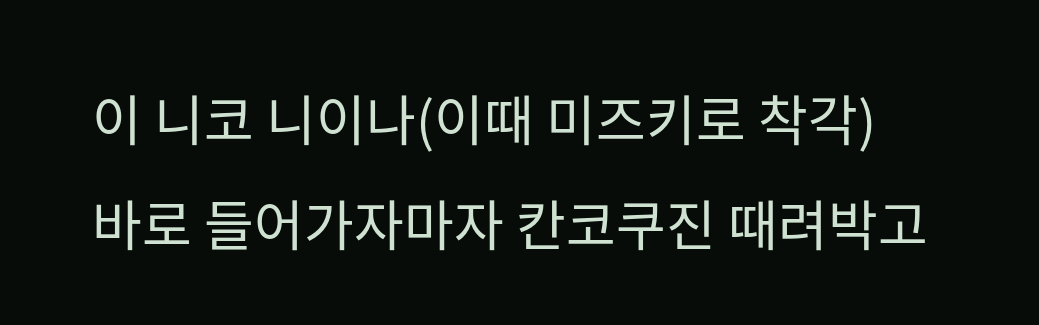이 니코 니이나(이때 미즈키로 착각)
바로 들어가자마자 칸코쿠진 때려박고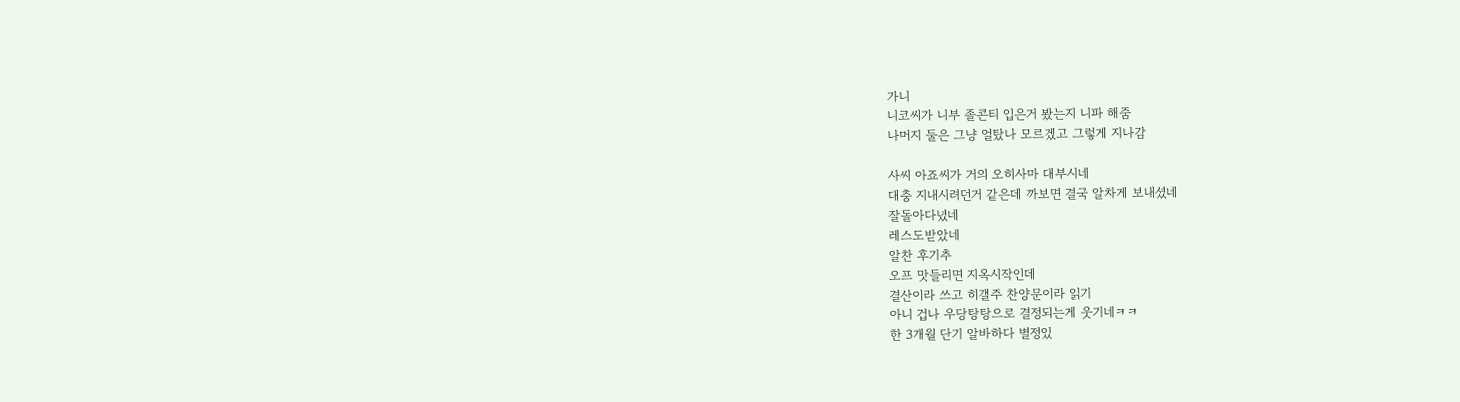가니
니코씨가 니부 졸콘티 입은거 봤는지 니파 해줌
나머지 둘은 그냥 얼탔나 모르겠고 그렇게 지나감

사씨 아죠씨가 거의 오히사마 대부시네
대충 지내시려던거 같은데 까보면 결국 알차게 보내셨네
잘돌아다녔네
레스도받았네
알찬 후기추
오프 맛들리면 지옥시작인데
결산이라 쓰고 히갤주 찬양문이라 읽기
아니 겁나 우당탕탕으로 결정되는게 웃기네ㅋㅋ
한 3개월 단기 알바하다 별정있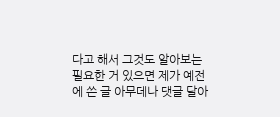다고 해서 그것도 알아보는
필요한 거 있으면 제가 예전에 쓴 글 아무데나 댓글 달아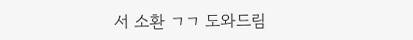서 소환 ㄱㄱ 도와드림